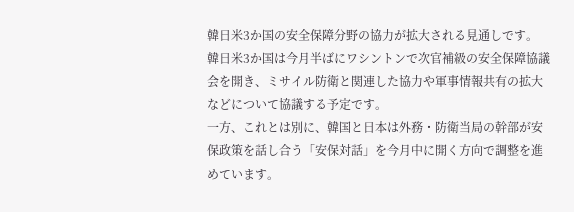韓日米3か国の安全保障分野の協力が拡大される見通しです。
韓日米3か国は今月半ばにワシントンで次官補級の安全保障協議会を開き、ミサイル防衛と関連した協力や軍事情報共有の拡大などについて協議する予定です。
一方、これとは別に、韓国と日本は外務・防衛当局の幹部が安保政策を話し合う「安保対話」を今月中に開く方向で調整を進めています。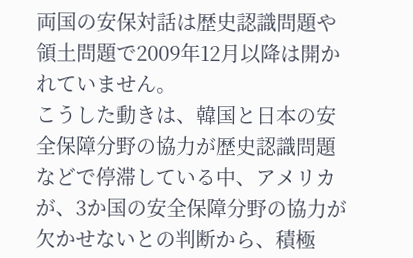両国の安保対話は歴史認識問題や領土問題で2009年12月以降は開かれていません。
こうした動きは、韓国と日本の安全保障分野の協力が歴史認識問題などで停滞している中、アメリカが、3か国の安全保障分野の協力が欠かせないとの判断から、積極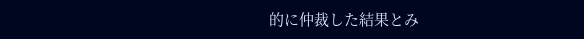的に仲裁した結果とみ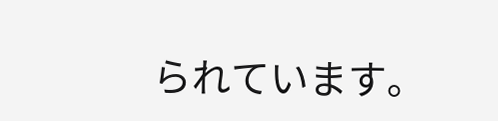られています。